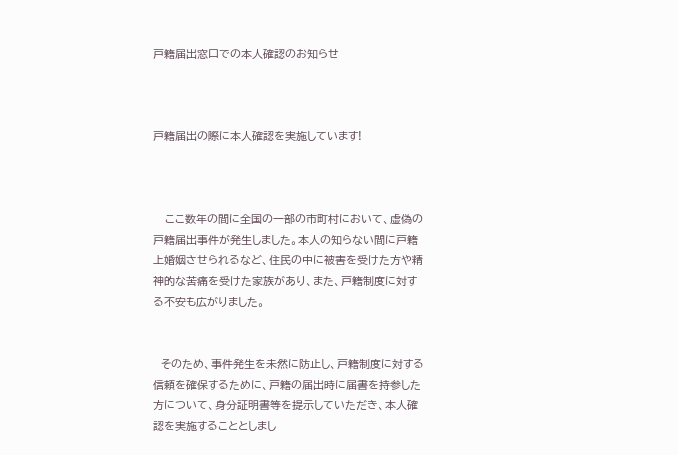戸籍届出窓口での本人確認のお知らせ



戸籍届出の際に本人確認を実施しています!



   ここ数年の間に全国の一部の市町村において、虚偽の戸籍届出事件が発生しました。本人の知らない間に戸籍上婚姻させられるなど、住民の中に被害を受けた方や精神的な苦痛を受けた家族があり、また、戸籍制度に対する不安も広がりました。


  そのため、事件発生を未然に防止し、戸籍制度に対する信頼を確保するために、戸籍の届出時に届書を持参した方について、身分証明書等を提示していただき、本人確認を実施することとしまし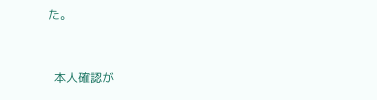た。


  本人確認が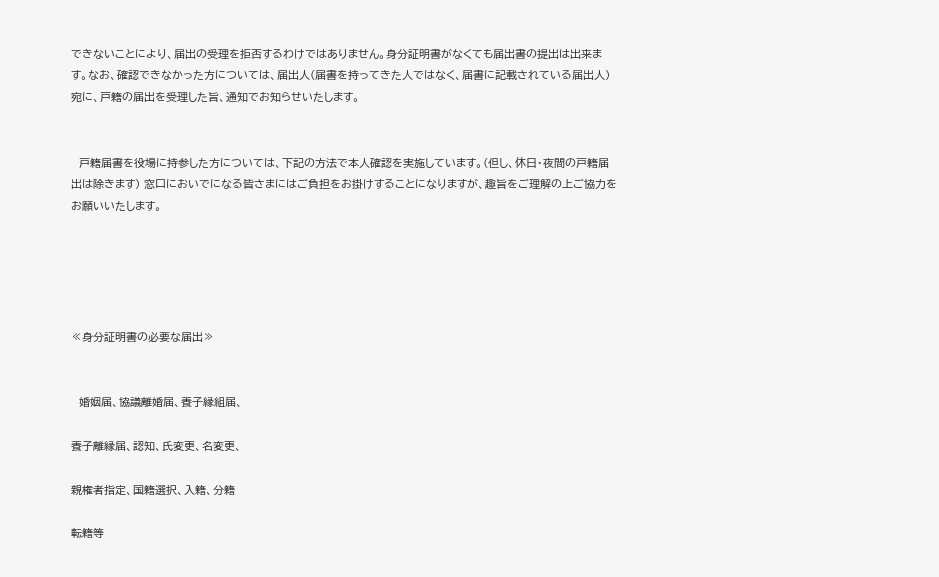できないことにより、届出の受理を拒否するわけではありません。身分証明書がなくても届出書の提出は出来ます。なお、確認できなかった方については、届出人(届書を持ってきた人ではなく、届書に記載されている届出人)宛に、戸籍の届出を受理した旨、通知でお知らせいたします。


  戸籍届書を役場に持参した方については、下記の方法で本人確認を実施しています。(但し、休日・夜間の戸籍届出は除きます) 窓口においでになる皆さまにはご負担をお掛けすることになりますが、趣旨をご理解の上ご協力をお願いいたします。





≪身分証明書の必要な届出≫


  婚姻届、協議離婚届、養子縁組届、

養子離縁届、認知、氏変更、名変更、

親権者指定、国籍選択、入籍、分籍

転籍等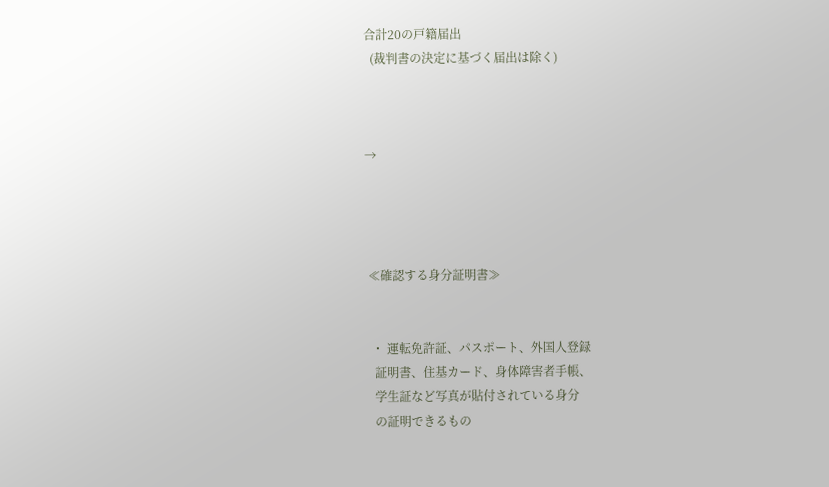合計20の戸籍届出
  (裁判書の決定に基づく届出は除く)



→




 ≪確認する身分証明書≫


  ・ 運転免許証、パスポート、外国人登録
   証明書、住基カード、身体障害者手帳、
   学生証など写真が貼付されている身分
   の証明できるもの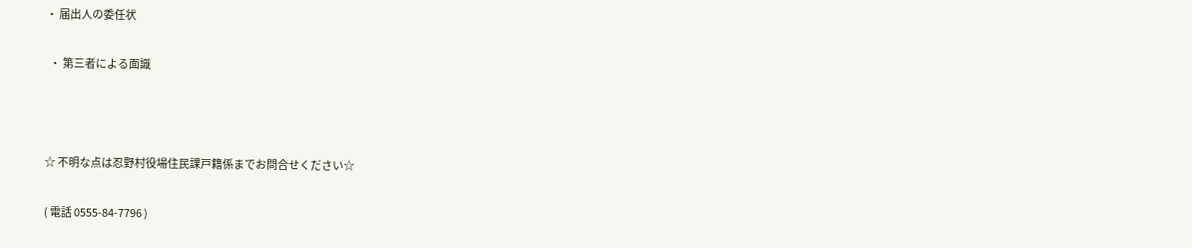・ 届出人の委任状

  ・ 第三者による面識



☆ 不明な点は忍野村役場住民課戸籍係までお問合せください☆

( 電話 0555-84-7796 )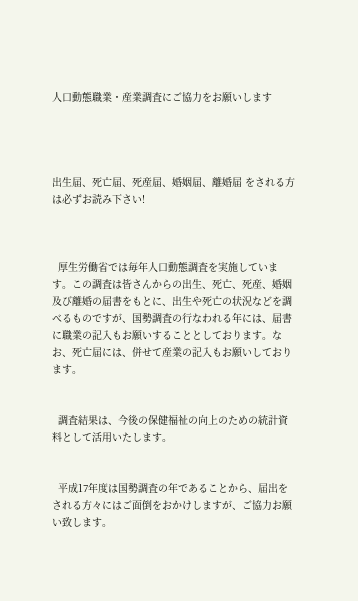人口動態職業・産業調査にご協力をお願いします




出生届、死亡届、死産届、婚姻届、離婚届 をされる方は必ずお読み下さい!



  厚生労働省では毎年人口動態調査を実施しています。この調査は皆さんからの出生、死亡、死産、婚姻及び離婚の届書をもとに、出生や死亡の状況などを調べるものですが、国勢調査の行なわれる年には、届書に職業の記入もお願いすることとしております。なお、死亡届には、併せて産業の記入もお願いしております。


  調査結果は、今後の保健福祉の向上のための統計資料として活用いたします。


  平成17年度は国勢調査の年であることから、届出をされる方々にはご面倒をおかけしますが、ご協力お願い致します。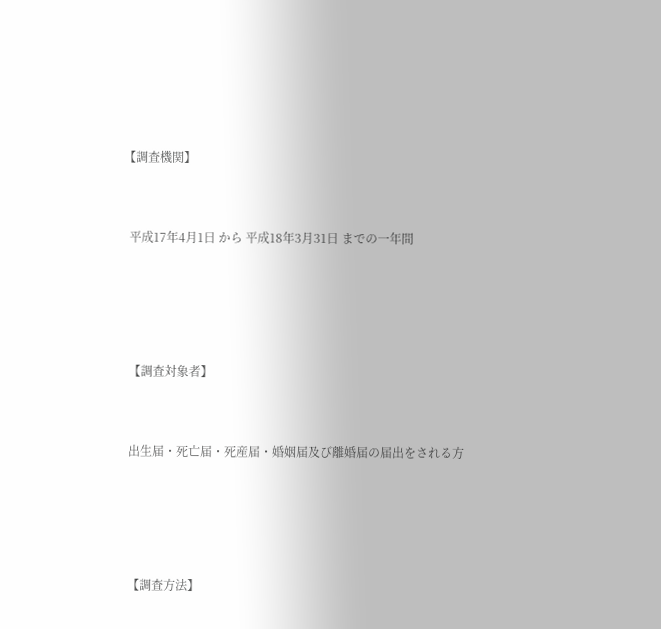【調査機関】


  平成17年4月1日 から 平成18年3月31日 までの一年間




  【調査対象者】


  出生届・死亡届・死産届・婚姻届及び離婚届の届出をされる方




  【調査方法】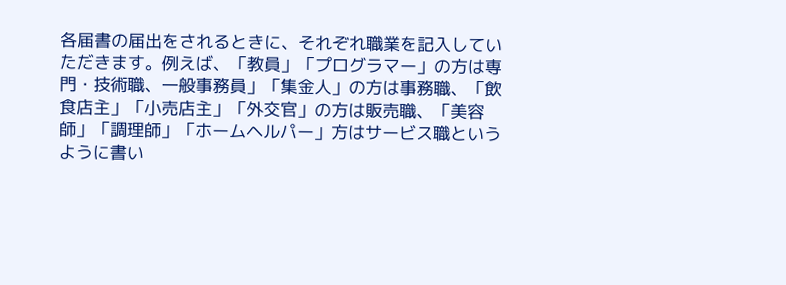各届書の届出をされるときに、それぞれ職業を記入していただきます。例えば、「教員」「プログラマー」の方は専門・技術職、一般事務員」「集金人」の方は事務職、「飲食店主」「小売店主」「外交官」の方は販売職、「美容師」「調理師」「ホームヘルパー」方はサービス職というように書い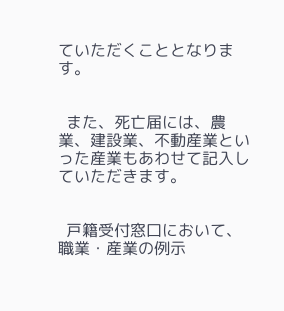ていただくこととなります。


  また、死亡届には、農業、建設業、不動産業といった産業もあわせて記入していただきます。


  戸籍受付窓口において、職業・産業の例示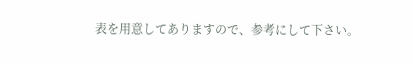表を用意してありますので、参考にして下さい。